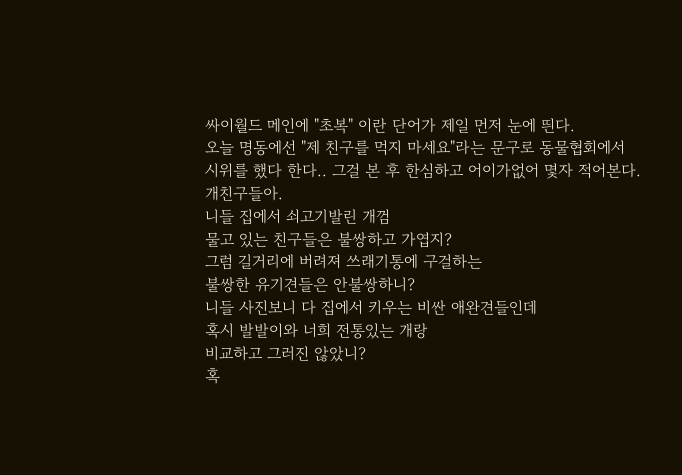싸이월드 메인에 "초복" 이란 단어가 제일 먼저 눈에 띈다.
오늘 명동에선 "제 친구를 먹지 마세요"라는 문구로 동물협회에서
시위를 했다 한다.. 그걸 본 후 한심하고 어이가없어 몇자 적어본다.
개친구들아.
니들 집에서 쇠고기발린 개껌
물고 있는 친구들은 불쌍하고 가엽지?
그럼 길거리에 버려져 쓰래기통에 구걸하는
불쌍한 유기견들은 안불쌍하니?
니들 사진보니 다 집에서 키우는 비싼 애완견들인데
혹시 발발이와 너희 전통있는 개랑
비교하고 그러진 않았니?
혹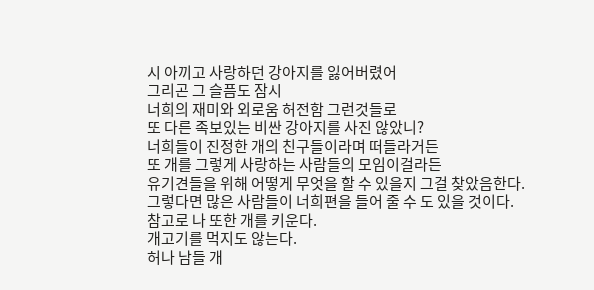시 아끼고 사랑하던 강아지를 잃어버렸어
그리곤 그 슬픔도 잠시
너희의 재미와 외로움 허전함 그런것들로
또 다른 족보있는 비싼 강아지를 사진 않았니?
너희들이 진정한 개의 친구들이라며 떠들라거든
또 개를 그렇게 사랑하는 사람들의 모임이걸라든
유기견들을 위해 어떻게 무엇을 할 수 있을지 그걸 찾았음한다.
그렇다면 많은 사람들이 너희편을 들어 줄 수 도 있을 것이다.
참고로 나 또한 개를 키운다.
개고기를 먹지도 않는다.
허나 남들 개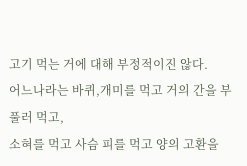고기 먹는 거에 대해 부정적이진 않다.
어느나라는 바퀴,개미를 먹고 거의 간을 부풀러 먹고,
소혀를 먹고 사슴 피를 먹고 양의 고환을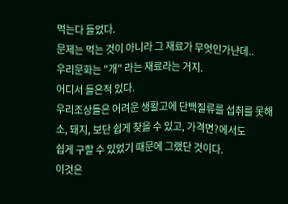먹는다 들었다.
문제는 먹는 것이 아니라 그 재료가 무엇인가냔데..
우리문화는 "개" 라는 재료라는 거지.
어디서 들은적 있다.
우리조상들은 어려운 생활고에 단백질류를 섭취를 못해
소, 돼지, 보단 쉽게 찾을 수 있고, 가격면?에서도
쉽게 구할 수 있었기 때문에 그랬단 것이다.
이것은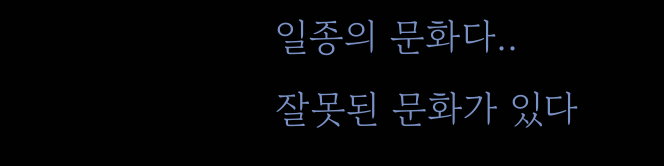일종의 문화다..
잘못된 문화가 있다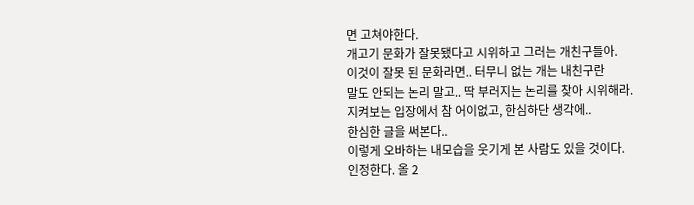면 고쳐야한다.
개고기 문화가 잘못됐다고 시위하고 그러는 개친구들아.
이것이 잘못 된 문화라면.. 터무니 없는 개는 내친구란
말도 안되는 논리 말고.. 딱 부러지는 논리를 찾아 시위해라.
지켜보는 입장에서 참 어이없고, 한심하단 생각에..
한심한 글을 써본다..
이렇게 오바하는 내모습을 웃기게 본 사람도 있을 것이다.
인정한다. 올 2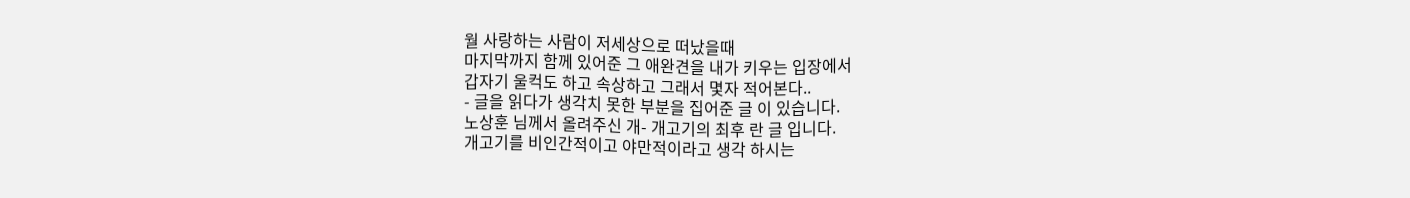월 사랑하는 사람이 저세상으로 떠났을때
마지막까지 함께 있어준 그 애완견을 내가 키우는 입장에서
갑자기 울컥도 하고 속상하고 그래서 몇자 적어본다..
- 글을 읽다가 생각치 못한 부분을 집어준 글 이 있습니다.
노상훈 님께서 올려주신 개- 개고기의 최후 란 글 입니다.
개고기를 비인간적이고 야만적이라고 생각 하시는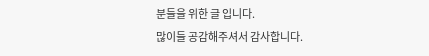분들을 위한 글 입니다.
많이들 공감해주셔서 감사합니다.